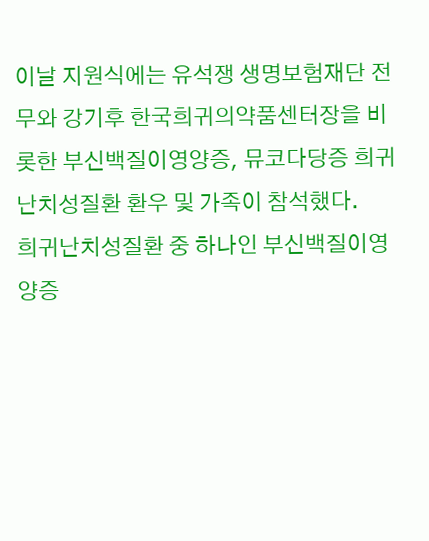이날 지원식에는 유석쟁 생명보험재단 전무와 강기후 한국희귀의약품센터장을 비롯한 부신백질이영양증, 뮤코다당증 희귀난치성질환 환우 및 가족이 참석했다.
희귀난치성질환 중 하나인 부신백질이영양증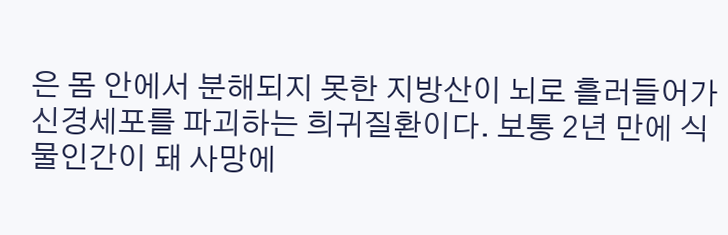은 몸 안에서 분해되지 못한 지방산이 뇌로 흘러들어가 신경세포를 파괴하는 희귀질환이다. 보통 2년 만에 식물인간이 돼 사망에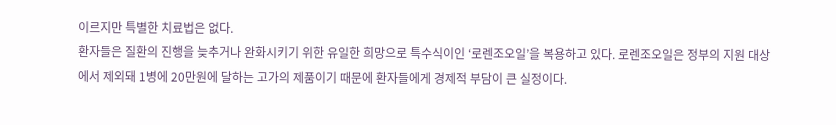이르지만 특별한 치료법은 없다.
환자들은 질환의 진행을 늦추거나 완화시키기 위한 유일한 희망으로 특수식이인 ‘로렌조오일’을 복용하고 있다. 로렌조오일은 정부의 지원 대상에서 제외돼 1병에 20만원에 달하는 고가의 제품이기 때문에 환자들에게 경제적 부담이 큰 실정이다.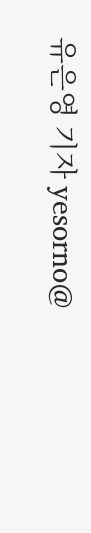유은영 기자 yesorno@